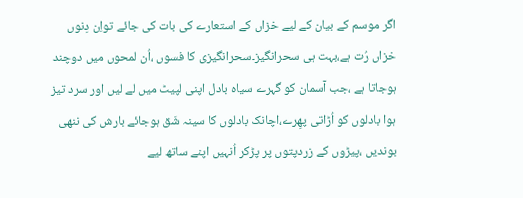اگر موسم کے بیان کے لیے خزاں کے استعارے کی بات کی جائے تواِن دِنوں خزاں رُت ہے،بہت ہی سحرانگیز۔سحرانگیزی کا فسوں ،اُن لمحوں میں دوچند ہوجاتا ہے ،جب آسمان کو گہرے سیاہ بادل اپنی لپیٹ میں لے لیں اور سرد تیز ہوا بادلوں کو اُڑاتی پھِرے،اچانک بادلوں کا سینہ شَق ہوجائے بارش کی ننھی بوندیں ،پیڑوں کے زردپتوں پر پڑکر اُنہیں اپنے ساتھ لیے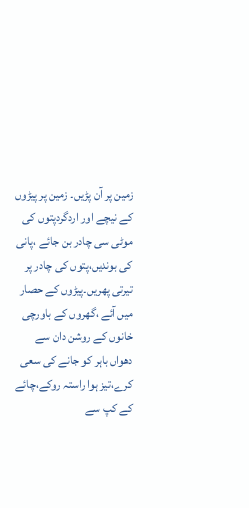زمین پر آن پڑیں۔ زمین پر پیڑوں کے نیچے اور اردگردپتوں کی موٹی سی چادر بن جائے ،پانی کی بوندیں،پتوں کی چادر پر تیرتی پھریں۔پیڑوں کے حصار میں آئے ،گھروں کے باورچی خانوں کے روشن دان سے دھواں باہر کو جانے کی سعی کرے،تیز ہوا راستہ روکے،چائے کے کپ سے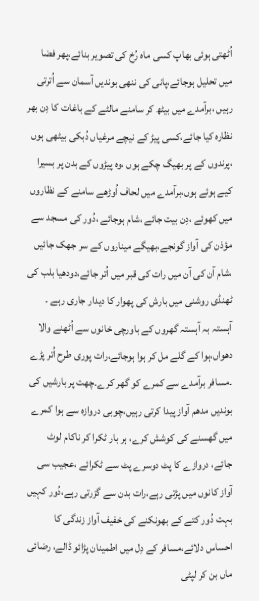اُٹھتی ہوئی بھاپ کسی ماہ رُخ کی تصویر بنائے،پھر فضا میں تحلیل ہوجائے،پانی کی ننھی بوندیں آسمان سے اُترتی رہیں ،برآمدے میں بیٹھ کر سامنے مالٹے کے باغات کا دِن بھر نظارہ کیا جائے،کسی پیڑ کے نیچے مرغیاں دُبکی بیٹھی ہوں ،پرندوں کے پر بھیگ چکے ہوں ،وہ پیڑوں کے بدن پر بسیرا کیے ہوئے ہوں،برآمدے میں لحاف اُوڑھے سامنے کے نظاروں میں کھوئے ،دِن بیت جائے ،شام ہوجائے ،دُور کی مسجد سے مؤذن کی آواز گونجے،بھیگے میناروں کے سر جھک جائیں ،شام آن کی آن میں رات کی قبر میں اُتر جائے،دودھیا بلب کی ٹھنڈی روشنی میں بارش کی پھوار کا دیدار جاری رہے ۔ آہستہ بہ آہستہ گھروں کے باورچی خانوں سے اُٹھنے والا دھواں،ہوا کے گلے مل کر ہوا ہوجائے،رات پوری طرح اُتر پڑے ۔مسافر برآمدے سے کمرے کو گھر کرے۔چھت پر بارشیں کی بوندیں مدھم آواز پیدا کرتی رہیں،چوبی دروازہ سے ہوا کمرے میں گھسنے کی کوشش کرے، ہر بار ٹکرا کر ناکام لوٹ جائے، دروازے کا پٹ دوسرے پٹ سے ٹکرائے ،عجیب سی آواز کانوں میں پڑتی رہے،رات بدن سے گزرتی رہے،دُور کہیں بہت دُور کتے کے بھونکنے کی خفیف آواز زندگی کا احساس دلائے،مسافر کے دِل میں اطمینان پڑائو ڈالے، رضائی ماں بن کر لپٹی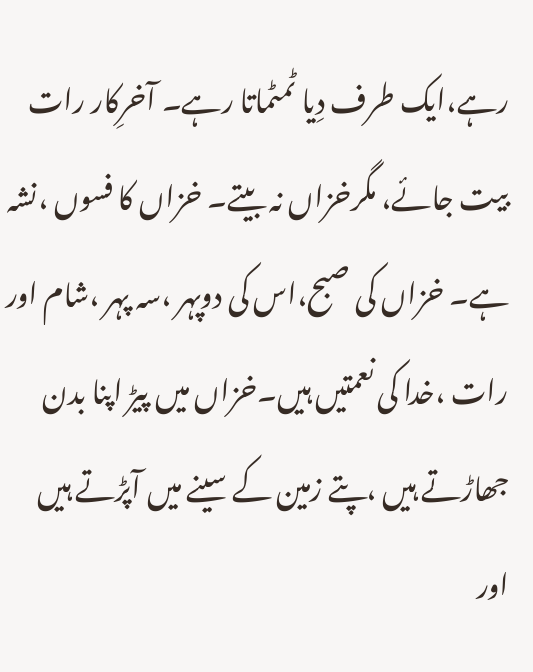رہے،ایک طرف دِیا ٹمٹماتا رہے۔ آخرِکار رات بیت جائے، مگرخزاں نہ بیتے۔ خزاں کا فسوں ،نشہ ہے۔ خزاں کی صبح،اس کی دوپہر ،سہ پہر ،شام اور رات ،خدا کی نعمتیں ہیں۔خزاں میں پیڑ اپنا بدن جھاڑتے ہیں ،پتے زمین کے سینے میں آپڑتے ہیں اور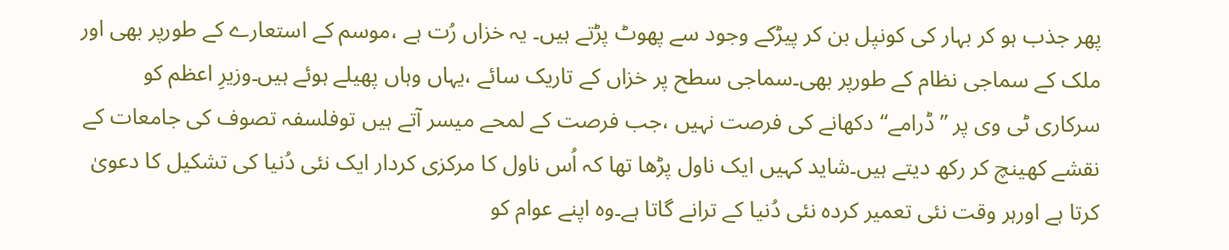پھر جذب ہو کر بہار کی کونپل بن کر پیڑکے وجود سے پھوٹ پڑتے ہیں۔ یہ خزاں رُت ہے ،موسم کے استعارے کے طورپر بھی اور ملک کے سماجی نظام کے طورپر بھی۔سماجی سطح پر خزاں کے تاریک سائے ،یہاں وہاں پھیلے ہوئے ہیں۔وزیرِ اعظم کو سرکاری ٹی وی پر ’’ڈرامے‘‘دکھانے کی فرصت نہیں ،جب فرصت کے لمحے میسر آتے ہیں توفلسفہ تصوف کی جامعات کے نقشے کھینچ کر رکھ دیتے ہیں۔شاید کہیں ایک ناول پڑھا تھا کہ اُس ناول کا مرکزی کردار ایک نئی دُنیا کی تشکیل کا دعویٰ کرتا ہے اورہر وقت نئی تعمیر کردہ نئی دُنیا کے ترانے گاتا ہے۔وہ اپنے عوام کو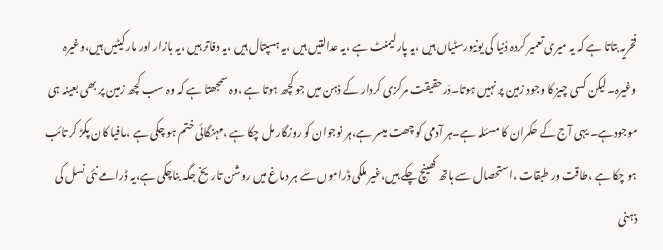فخریہ بتاتا ہے کہ یہ میری تعمیر کردہ دُنیا کی یونیورسٹیاں ہیں ،یہ پارلیمنٹ ہے ،یہ عدالتیں ہیں ،یہ ہسپتال ہیں ،یہ دفاتر ہیں ،یہ بازار اور مارکیٹیں ہیں،وغیرہ وغیرہ۔لیکن کسی چیز کا وجود زمین پر نہیں ہوتا۔دَرحقیقت مرکزی کردار کے ذہن میں جو کچھ ہوتا ہے ،وہ سمجھتا ہے کہ وہ سب کچھ زمین پر بھی بعینہ ہی موجودہے۔ یہی آج کے حکمران کا مسئلہ ہے۔ہر آدمی کو چھت میسر ہے،ہر نوجوان کو روزگار مل چکا ہے ،مہنگائی ختم ہو چکی ہے ،مافیا کان پکڑ کر تائب ہو چکا ہے ،طاقت ور طبقات ،استحصال سے ہاتھ کھینچ چکے ہیں،غیر ملکی ڈراموں سے ہر دماغ میں روشن تاریخ جگہ بناچکی ہے،یہ ڈرامے نئی نسل کی ذہنی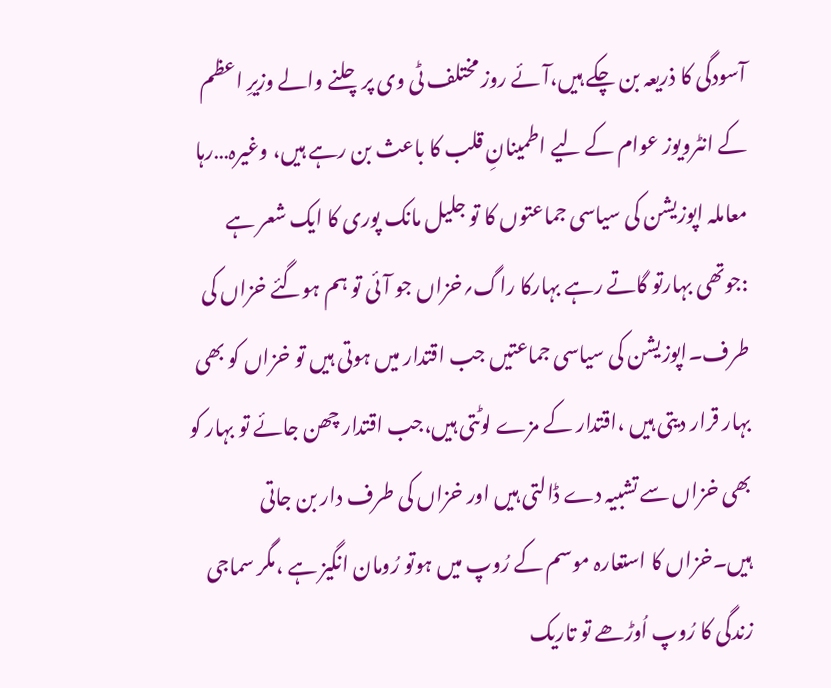آسودگی کا ذریعہ بن چکے ہیں،آئے روز مختلف ٹی وی پرچلنے والے وزیرِ اعظم کے انٹرویوز عوام کے لیے اطمینانِ قلب کا باعث بن رہے ہیں، وغیرہ…رہا معاملہ اپوزیشن کی سیاسی جماعتوں کا تو جلیل مانک پوری کا ایک شعر ہے :جوتھی بہارتو گاتے رہے بہارکا راگ؍خزاں جو آئی تو ہم ہوگئے خزاں کی طرف۔اپوزیشن کی سیاسی جماعتیں جب اقتدار میں ہوتی ہیں تو خزاں کو بھی بہار قرار دیتی ہیں ،اقتدار کے مزے لوٹتی ہیں،جب اقتدار چھن جائے تو بہار کو بھی خزاں سے تشبیہ دے ڈالتی ہیں اور خزاں کی طرف دار بن جاتی ہیں۔خزاں کا استعارہ موسم کے رُوپ میں ہوتو رُومان انگیز ہے ،مگر سماجی زندگی کا رُوپ اُوڑھے تو تاریک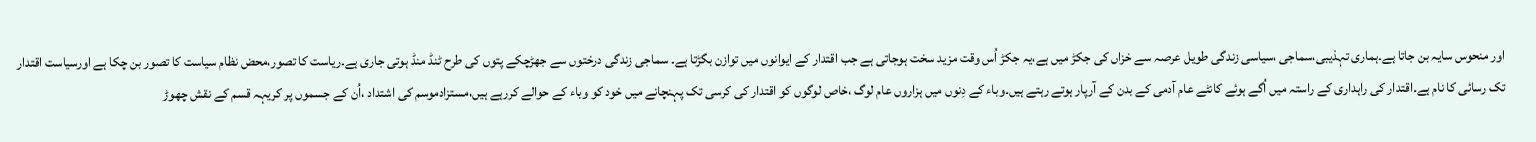اور منحوس سایہ بن جاتا ہے۔ہماری تہذیبی،سماجی ،سیاسی زندگی طویل عرصہ سے خزاں کی جکڑ میں ہے،یہ جکڑ اُس وقت مزید سخت ہوجاتی ہے جب اقتدار کے ایوانوں میں توازن بگڑتا ہے۔ سماجی زندگی درختوں سے جھڑچکے پتوں کی طرح ٹنڈ منڈ ہوتی جاری ہے۔ریاست کا تصور،محض نظام سیاست کا تصور بن چکا ہے اورسیاست اقتدار تک رسائی کا نام ہے۔اقتدار کی راہداری کے راستہ میں اُگے ہوئے کانٹے عام آدمی کے بدن کے آرپار ہوتے رہتے ہیں۔وباء کے دِنوں میں ہزاروں عام لوگ ،خاص لوگوں کو اقتدار کی کرسی تک پہنچانے میں خود کو وباء کے حوالے کررہے ہیں،مستزادموسم کی اشتداد ،اُن کے جسموں پر کریہہ قسم کے نقش چھوڑ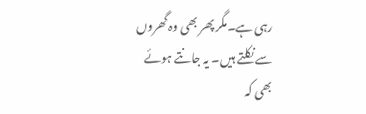رہی ہے۔مگر پھر بھی وہ گھروں سے نکلتے ہیں۔ یہ جانتے ہوئے بھی کہ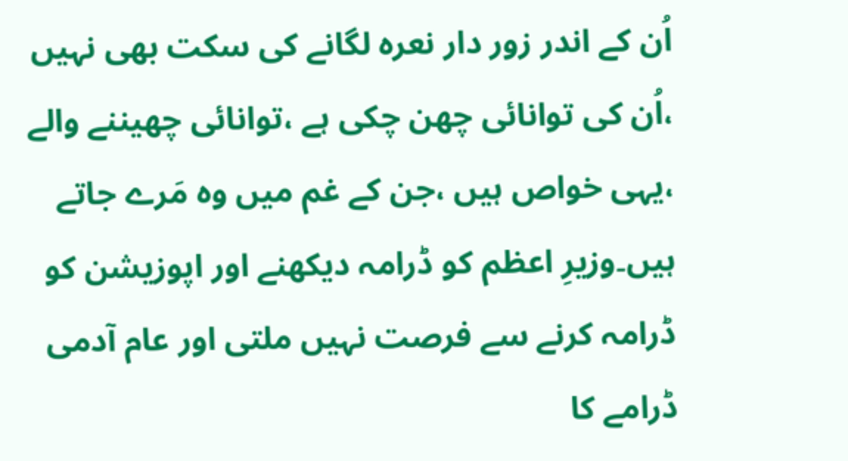اُن کے اندر زور دار نعرہ لگانے کی سکت بھی نہیں ،اُن کی توانائی چھن چکی ہے ،توانائی چھیننے والے ،یہی خواص ہیں ،جن کے غم میں وہ مَرے جاتے ہیں۔وزیرِ اعظم کو ڈرامہ دیکھنے اور اپوزیشن کو ڈرامہ کرنے سے فرصت نہیں ملتی اور عام آدمی ڈرامے کا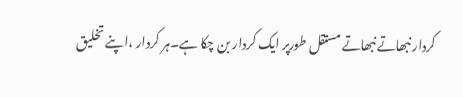کردار نبھاتے نبھاتے مستقل طورپر ایک کردار بن چکا ہے۔ہر کردار ،اپنے تخلیق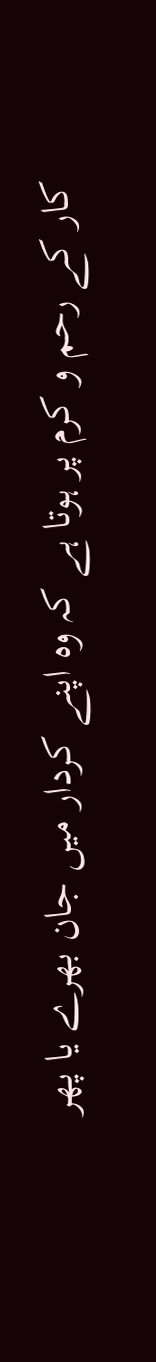کار کے رحم و کرم پر ہوتا ہے کہ وہ اپنے کردار میں جان بھرے یا پھر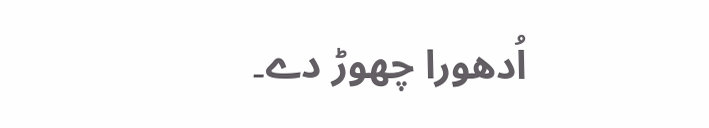اُدھورا چھوڑ دے۔